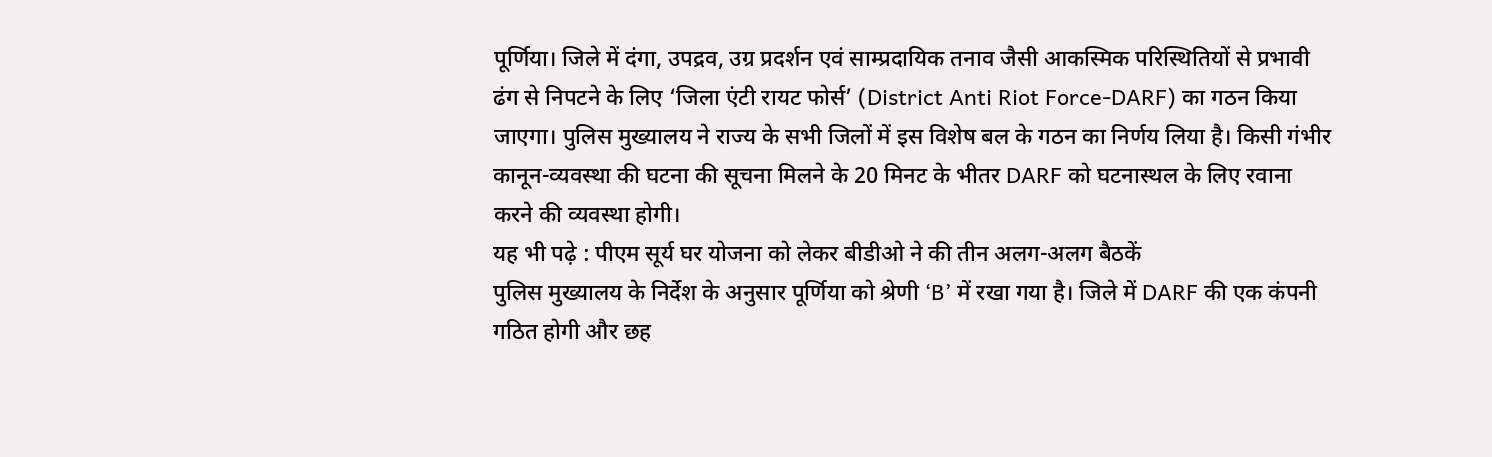पूर्णिया। जिले में दंगा, उपद्रव, उग्र प्रदर्शन एवं साम्प्रदायिक तनाव जैसी आकस्मिक परिस्थितियों से प्रभावी ढंग से निपटने के लिए ‘जिला एंटी रायट फोर्स’ (District Anti Riot Force-DARF) का गठन किया जाएगा। पुलिस मुख्यालय ने राज्य के सभी जिलों में इस विशेष बल के गठन का निर्णय लिया है। किसी गंभीर कानून-व्यवस्था की घटना की सूचना मिलने के 20 मिनट के भीतर DARF को घटनास्थल के लिए रवाना करने की व्यवस्था होगी।
यह भी पढ़े : पीएम सूर्य घर योजना को लेकर बीडीओ ने की तीन अलग-अलग बैठकें
पुलिस मुख्यालय के निर्देश के अनुसार पूर्णिया को श्रेणी ‘B’ में रखा गया है। जिले में DARF की एक कंपनी गठित होगी और छह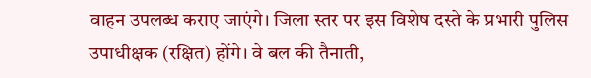वाहन उपलब्ध कराए जाएंगे। जिला स्तर पर इस विशेष दस्ते के प्रभारी पुलिस उपाधीक्षक (रक्षित) होंगे। वे बल की तैनाती,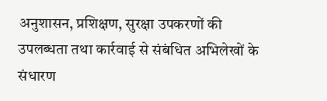अनुशासन, प्रशिक्षण, सुरक्षा उपकरणों की उपलब्धता तथा कार्रवाई से संबंधित अभिलेखों के संधारण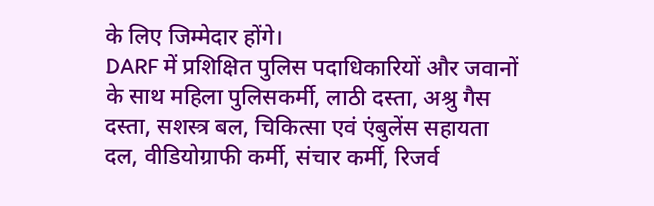के लिए जिम्मेदार होंगे।
DARF में प्रशिक्षित पुलिस पदाधिकारियों और जवानों के साथ महिला पुलिसकर्मी, लाठी दस्ता, अश्रु गैस दस्ता, सशस्त्र बल, चिकित्सा एवं एंबुलेंस सहायता दल, वीडियोग्राफी कर्मी, संचार कर्मी, रिजर्व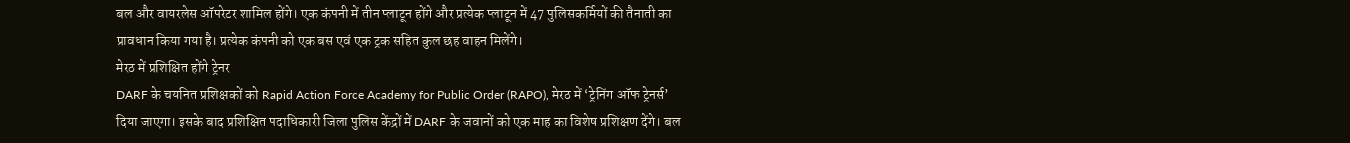बल और वायरलेस ऑपरेटर शामिल होंगे। एक कंपनी में तीन प्लाटून होंगे और प्रत्येक प्लाटून में 47 पुलिसकर्मियों की तैनाती का प्रावधान किया गया है। प्रत्येक कंपनी को एक बस एवं एक ट्रक सहित कुल छह वाहन मिलेंगे।
मेरठ में प्रशिक्षित होंगे ट्रेनर
DARF के चयनित प्रशिक्षकों को Rapid Action Force Academy for Public Order (RAPO), मेरठ में ‘ट्रेनिंग ऑफ ट्रेनर्स’ दिया जाएगा। इसके बाद प्रशिक्षित पदाधिकारी जिला पुलिस केंद्रों में DARF के जवानों को एक माह का विशेष प्रशिक्षण देंगे। बल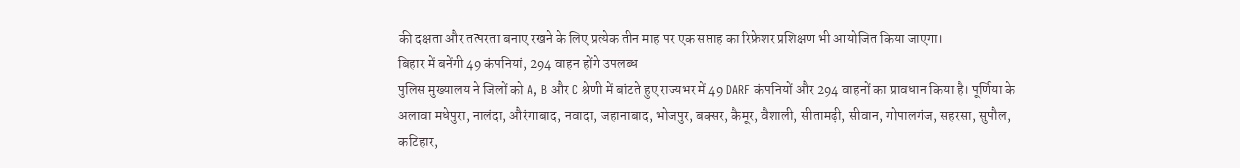की दक्षता और तत्परता बनाए रखने के लिए प्रत्येक तीन माह पर एक सप्ताह का रिफ्रेशर प्रशिक्षण भी आयोजित किया जाएगा।
बिहार में बनेंगी 49 कंपनियां, 294 वाहन होंगे उपलब्ध
पुलिस मुख्यालय ने जिलों को A, B और C श्रेणी में बांटते हुए राज्यभर में 49 DARF कंपनियों और 294 वाहनों का प्रावधान किया है। पूर्णिया के अलावा मधेपुरा, नालंदा, औरंगाबाद, नवादा, जहानाबाद, भोजपुर, बक्सर, कैमूर, वैशाली, सीतामढ़ी, सीवान, गोपालगंज, सहरसा, सुपौल, कटिहार,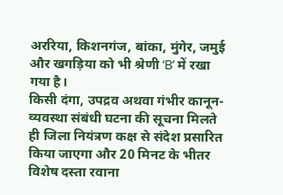अररिया, किशनगंज, बांका, मुंगेर, जमुई और खगड़िया को भी श्रेणी ‘B’ में रखा गया है।
किसी दंगा, उपद्रव अथवा गंभीर कानून-व्यवस्था संबंधी घटना की सूचना मिलते ही जिला नियंत्रण कक्ष से संदेश प्रसारित किया जाएगा और 20 मिनट के भीतर विशेष दस्ता रवाना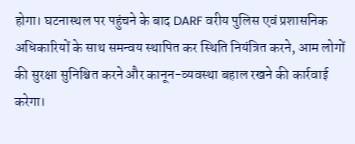होगा। घटनास्थल पर पहुंचने के बाद DARF वरीय पुलिस एवं प्रशासनिक अधिकारियों के साथ समन्वय स्थापित कर स्थिति नियंत्रित करने, आम लोगों की सुरक्षा सुनिश्चित करने और कानून-व्यवस्था बहाल रखने की कार्रवाई करेगा।